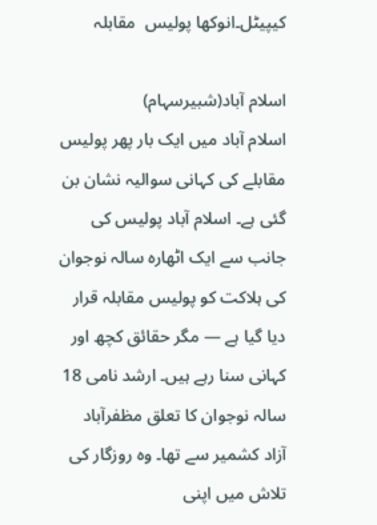کیپیٹل۔انوکھا پولیس  مقابلہ

اسلام آباد(شبیرسہام)
اسلام آباد میں ایک بار پھر پولیس مقابلے کی کہانی سوالیہ نشان بن گئی ہے۔ اسلام آباد پولیس کی جانب سے ایک اٹھارہ سالہ نوجوان کی ہلاکت کو پولیس مقابلہ قرار دیا گیا ہے — مگر حقائق کچھ اور کہانی سنا رہے ہیں۔ ارشد نامی 18 سالہ نوجوان کا تعلق مظفرآباد آزاد کشمیر سے تھا۔ وہ روزگار کی تلاش میں اپنی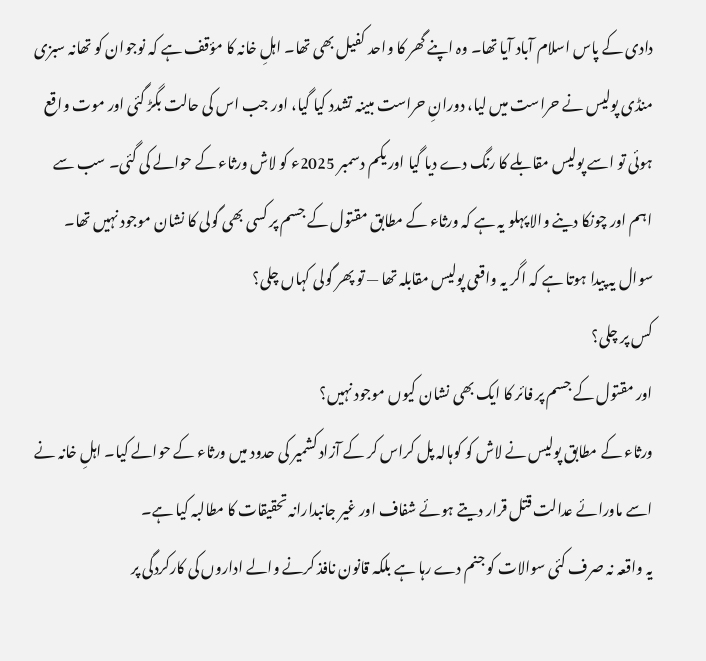دادی کے پاس اسلام آباد آیا تھا۔ وہ اپنے گھر کا واحد کفیل بھی تھا۔ اہلِ خانہ کا مؤقف ہے کہ نوجوان کو تھانہ سبزی منڈی پولیس نے حراست میں لیا، دورانِ حراست مبینہ تشدد کیا گیا، اور جب اس کی حالت بگڑ گئی اور موت واقع ہوئی تو اسے پولیس مقابلے کا رنگ دے دیا گیا اور یکم دسمبر 2025ء کو لاش ورثاء کے حوالے کی گئی۔ سب سے اہم اور چونکا دینے والا پہلو یہ ہے کہ ورثاء کے مطابق مقتول کے جسم پر کسی بھی گولی کا نشان موجود نہیں تھا۔
سوال یہ پیدا ہوتا ہے کہ اگر یہ واقعی پولیس مقابلہ تھا — تو پھر گولی کہاں چلی؟
کس پر چلی؟
اور مقتول کے جسم پر فائر کا ایک بھی نشان کیوں موجود نہیں؟
ورثاء کے مطابق پولیس نے لاش کو کوہالہ پل کراس کر کے آزاد کشمیر کی حدود میں ورثاء کے حوالے کیا۔ اہلِ خانہ نے اسے ماورائے عدالت قتل قرار دیتے ہوئے شفاف اور غیر جانبدارانہ تحقیقات کا مطالبہ کیا ہے۔
یہ واقعہ نہ صرف کئی سوالات کو جنم دے رہا ہے بلکہ قانون نافذ کرنے والے اداروں کی کارکردگی پر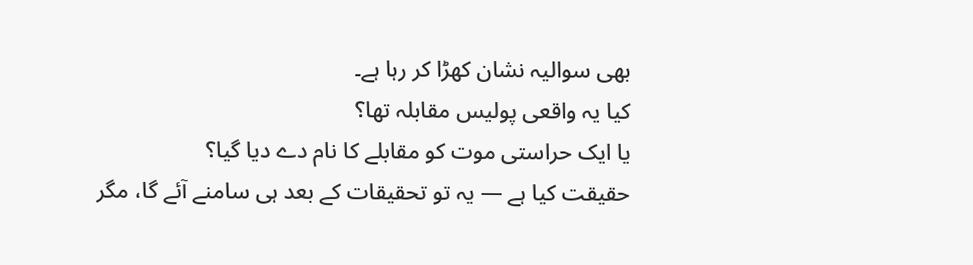بھی سوالیہ نشان کھڑا کر رہا ہے۔
کیا یہ واقعی پولیس مقابلہ تھا؟
یا ایک حراستی موت کو مقابلے کا نام دے دیا گیا؟
حقیقت کیا ہے — یہ تو تحقیقات کے بعد ہی سامنے آئے گا، مگر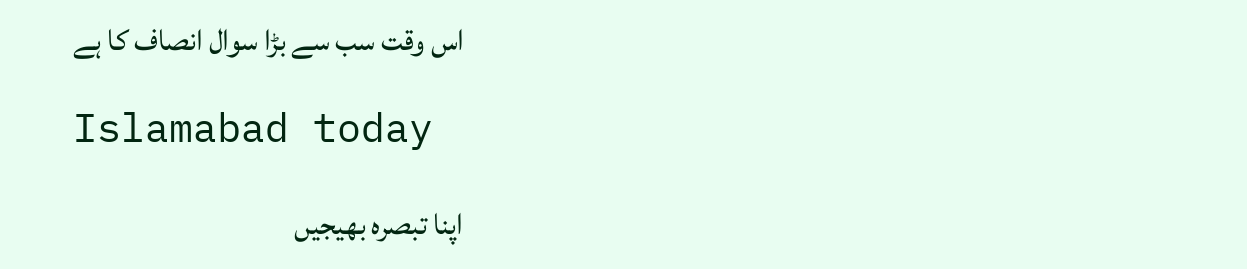اس وقت سب سے بڑا سوال انصاف کا ہے

Islamabad today

اپنا تبصرہ بھیجیں